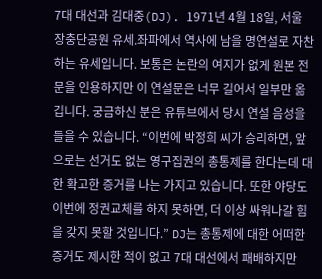7대 대선과 김대중(DJ). 1971년 4월 18일, 서울 장충단공원 유세.좌파에서 역사에 남을 명연설로 자찬하는 유세입니다. 보통은 논란의 여지가 없게 원본 전문을 인용하지만 이 연설문은 너무 길어서 일부만 옮깁니다. 궁금하신 분은 유튜브에서 당시 연설 음성을 들을 수 있습니다. “이번에 박정희 씨가 승리하면, 앞으로는 선거도 없는 영구집권의 총통제를 한다는데 대한 확고한 증거를 나는 가지고 있습니다. 또한 야당도 이번에 정권교체를 하지 못하면, 더 이상 싸워나갈 힘을 갖지 못할 것입니다.” DJ는 총통제에 대한 어떠한 증거도 제시한 적이 없고 7대 대선에서 패배하지만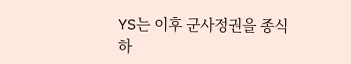YS는 이후 군사정권을 종식하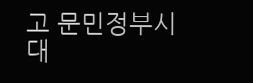고 문민정부시대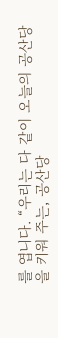를 엽니다. “우리는 다 같이 오늘의 공산당을 키워 주는, 공산당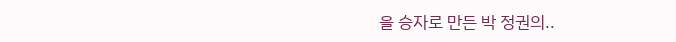을 승자로 만든 박 정권의..